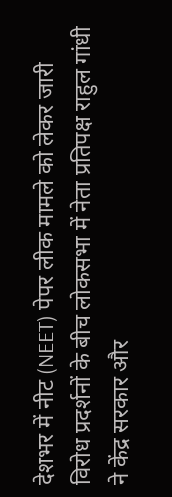देशभर में नीट (NEET) पेपर लीक मामले को लेकर जारी विरोध प्रदर्शनों के बीच लोकसभा में नेता प्रतिपक्ष राहुल गांधी ने केंद्र सरकार और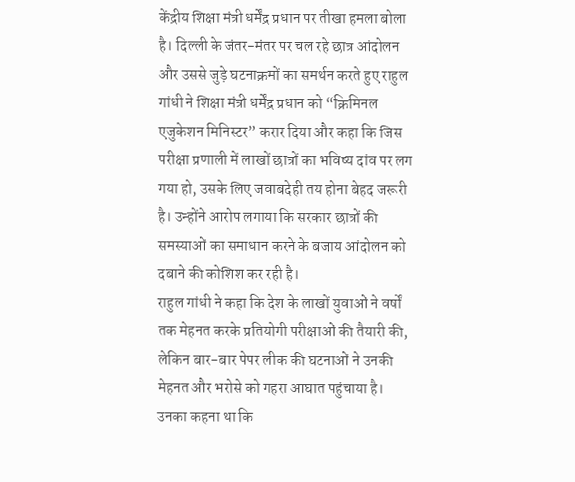केंद्रीय शिक्षा मंत्री धर्मेंद्र प्रधान पर तीखा हमला बोला है। दिल्ली के जंतर-मंतर पर चल रहे छात्र आंदोलन और उससे जुड़े घटनाक्रमों का समर्थन करते हुए राहुल गांधी ने शिक्षा मंत्री धर्मेंद्र प्रधान को “क्रिमिनल एजुकेशन मिनिस्टर” करार दिया और कहा कि जिस परीक्षा प्रणाली में लाखों छात्रों का भविष्य दांव पर लग गया हो, उसके लिए जवाबदेही तय होना बेहद जरूरी है। उन्होंने आरोप लगाया कि सरकार छात्रों की समस्याओं का समाधान करने के बजाय आंदोलन को दबाने की कोशिश कर रही है।
राहुल गांधी ने कहा कि देश के लाखों युवाओं ने वर्षों तक मेहनत करके प्रतियोगी परीक्षाओं की तैयारी की, लेकिन बार-बार पेपर लीक की घटनाओं ने उनकी मेहनत और भरोसे को गहरा आघात पहुंचाया है। उनका कहना था कि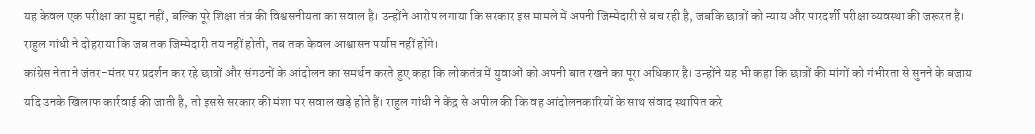यह केवल एक परीक्षा का मुद्दा नहीं, बल्कि पूरे शिक्षा तंत्र की विश्वसनीयता का सवाल है। उन्होंने आरोप लगाया कि सरकार इस मामले में अपनी जिम्मेदारी से बच रही है, जबकि छात्रों को न्याय और पारदर्शी परीक्षा व्यवस्था की जरूरत है। राहुल गांधी ने दोहराया कि जब तक जिम्मेदारी तय नहीं होती, तब तक केवल आश्वासन पर्याप्त नहीं होंगे।
कांग्रेस नेता ने जंतर-मंतर पर प्रदर्शन कर रहे छात्रों और संगठनों के आंदोलन का समर्थन करते हुए कहा कि लोकतंत्र में युवाओं को अपनी बात रखने का पूरा अधिकार है। उन्होंने यह भी कहा कि छात्रों की मांगों को गंभीरता से सुनने के बजाय यदि उनके खिलाफ कार्रवाई की जाती है, तो इससे सरकार की मंशा पर सवाल खड़े होते हैं। राहुल गांधी ने केंद्र से अपील की कि वह आंदोलनकारियों के साथ संवाद स्थापित करे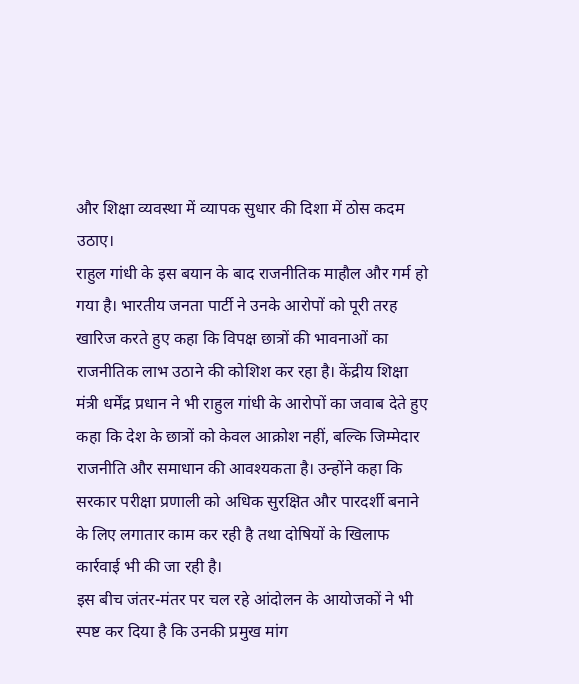और शिक्षा व्यवस्था में व्यापक सुधार की दिशा में ठोस कदम उठाए।
राहुल गांधी के इस बयान के बाद राजनीतिक माहौल और गर्म हो गया है। भारतीय जनता पार्टी ने उनके आरोपों को पूरी तरह खारिज करते हुए कहा कि विपक्ष छात्रों की भावनाओं का राजनीतिक लाभ उठाने की कोशिश कर रहा है। केंद्रीय शिक्षा मंत्री धर्मेंद्र प्रधान ने भी राहुल गांधी के आरोपों का जवाब देते हुए कहा कि देश के छात्रों को केवल आक्रोश नहीं, बल्कि जिम्मेदार राजनीति और समाधान की आवश्यकता है। उन्होंने कहा कि सरकार परीक्षा प्रणाली को अधिक सुरक्षित और पारदर्शी बनाने के लिए लगातार काम कर रही है तथा दोषियों के खिलाफ कार्रवाई भी की जा रही है।
इस बीच जंतर-मंतर पर चल रहे आंदोलन के आयोजकों ने भी स्पष्ट कर दिया है कि उनकी प्रमुख मांग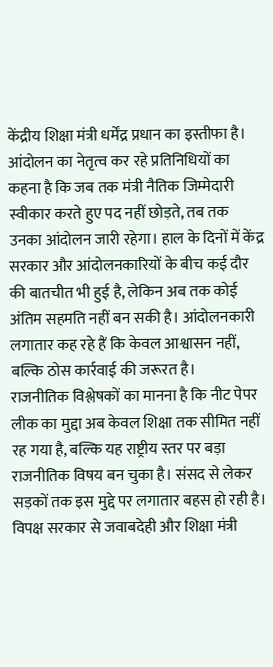केंद्रीय शिक्षा मंत्री धर्मेंद्र प्रधान का इस्तीफा है। आंदोलन का नेतृत्व कर रहे प्रतिनिधियों का कहना है कि जब तक मंत्री नैतिक जिम्मेदारी स्वीकार करते हुए पद नहीं छोड़ते, तब तक उनका आंदोलन जारी रहेगा। हाल के दिनों में केंद्र सरकार और आंदोलनकारियों के बीच कई दौर की बातचीत भी हुई है, लेकिन अब तक कोई अंतिम सहमति नहीं बन सकी है। आंदोलनकारी लगातार कह रहे हैं कि केवल आश्वासन नहीं, बल्कि ठोस कार्रवाई की जरूरत है।
राजनीतिक विश्लेषकों का मानना है कि नीट पेपर लीक का मुद्दा अब केवल शिक्षा तक सीमित नहीं रह गया है, बल्कि यह राष्ट्रीय स्तर पर बड़ा राजनीतिक विषय बन चुका है। संसद से लेकर सड़कों तक इस मुद्दे पर लगातार बहस हो रही है। विपक्ष सरकार से जवाबदेही और शिक्षा मंत्री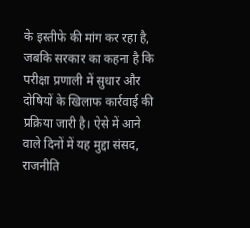के इस्तीफे की मांग कर रहा है, जबकि सरकार का कहना है कि परीक्षा प्रणाली में सुधार और दोषियों के खिलाफ कार्रवाई की प्रक्रिया जारी है। ऐसे में आने वाले दिनों में यह मुद्दा संसद, राजनीति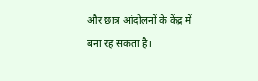और छात्र आंदोलनों के केंद्र में बना रह सकता है।